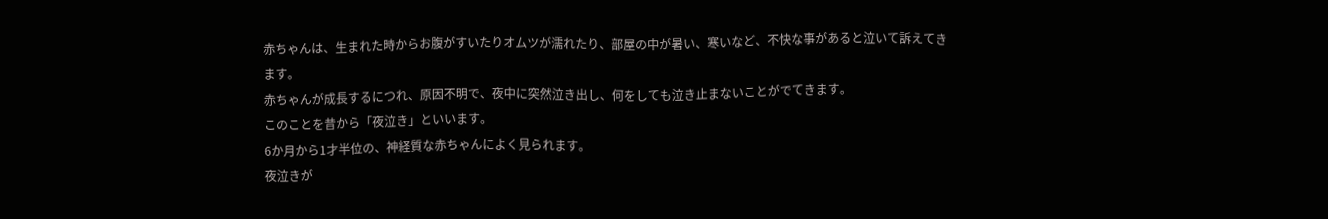赤ちゃんは、生まれた時からお腹がすいたりオムツが濡れたり、部屋の中が暑い、寒いなど、不快な事があると泣いて訴えてきます。
赤ちゃんが成長するにつれ、原因不明で、夜中に突然泣き出し、何をしても泣き止まないことがでてきます。
このことを昔から「夜泣き」といいます。
6か月から1才半位の、神経質な赤ちゃんによく見られます。
夜泣きが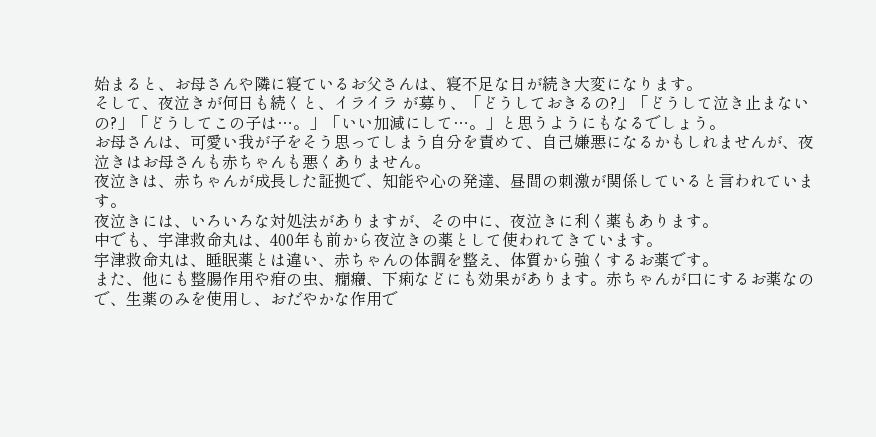始まると、お母さんや隣に寝ているお父さんは、寝不足な日が続き大変になります。
そして、夜泣きが何日も続くと、イライラ が募り、「どうしておきるの?」「どうして泣き止まないの?」「どうしてこの子は…。」「いい加減にして…。」と思うようにもなるでしょう。
お母さんは、可愛い我が子をそう思ってしまう自分を責めて、自己嫌悪になるかもしれませんが、夜泣きはお母さんも赤ちゃんも悪くありません。
夜泣きは、赤ちゃんが成長した証拠で、知能や心の発達、昼間の刺激が関係していると言われています。
夜泣きには、いろいろな対処法がありますが、その中に、夜泣きに利く薬もあります。
中でも、宇津救命丸は、400年も前から夜泣きの薬として使われてきています。
宇津救命丸は、睡眠薬とは違い、赤ちゃんの体調を整え、体質から強くするお薬です。
また、他にも整腸作用や疳の虫、癇癪、下痢などにも効果があります。赤ちゃんが口にするお薬なので、生薬のみを使用し、おだやかな作用で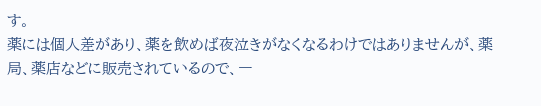す。
薬には個人差があり、薬を飲めば夜泣きがなくなるわけではありませんが、薬局、薬店などに販売されているので、一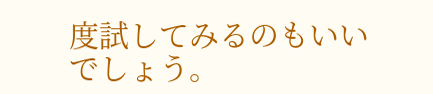度試してみるのもいいでしょう。